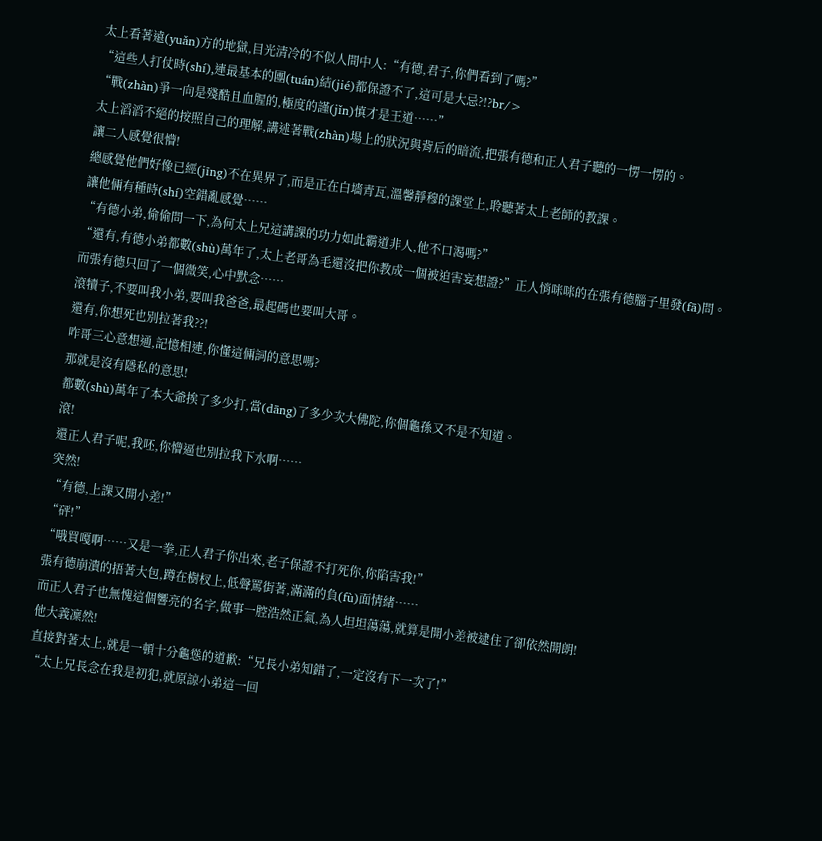太上看著遠(yuǎn)方的地獄,目光清冷的不似人間中人:“有德,君子,你們看到了嗎?”
“這些人打仗時(shí),連最基本的團(tuán)結(jié)都保證不了,這可是大忌?!?br/>
“戰(zhàn)爭一向是殘酷且血腥的,極度的謹(jǐn)慎才是王道……”
太上滔滔不絕的按照自己的理解,講述著戰(zhàn)場上的狀況與背后的暗流,把張有德和正人君子聽的一愣一愣的。
讓二人感覺很懵!
總感覺他們好像已經(jīng)不在異界了,而是正在白墻青瓦,溫馨靜穆的課堂上,聆聽著太上老師的教課。
讓他倆有種時(shí)空錯亂感覺……
“有德小弟,偷偷問一下,為何太上兄這講課的功力如此霸道非人,他不口渴嗎?”
“還有,有德小弟都數(shù)萬年了,太上老哥為毛還沒把你教成一個被迫害妄想證?”正人悄咪咪的在張有德腦子里發(fā)問。
而張有德只回了一個微笑,心中默念……
滾犢子,不要叫我小弟,要叫我爸爸,最起碼也要叫大哥。
還有,你想死也別拉著我??!
咋哥三心意想通,記憶相連,你懂這倆詞的意思嗎?
那就是沒有隱私的意思!
都數(shù)萬年了本大爺挨了多少打,當(dāng)了多少次大佛陀,你個龜孫又不是不知道。
滾!
還正人君子呢,我呸,你懵逼也別拉我下水啊……
突然!
“有德,上課又開小差!”
“砰!”
“哦買嘎啊……又是一拳,正人君子你出來,老子保證不打死你,你陷害我!”
張有德崩潰的捂著大包,蹲在樹杈上,低聲罵街著,滿滿的負(fù)面情緒……
而正人君子也無愧這個響亮的名字,做事一腔浩然正氣,為人坦坦蕩蕩,就算是開小差被逮住了卻依然開朗!
他大義凜然!
直接對著太上,就是一頓十分龜慫的道歉:“兄長小弟知錯了,一定沒有下一次了!”
“太上兄長念在我是初犯,就原諒小弟這一回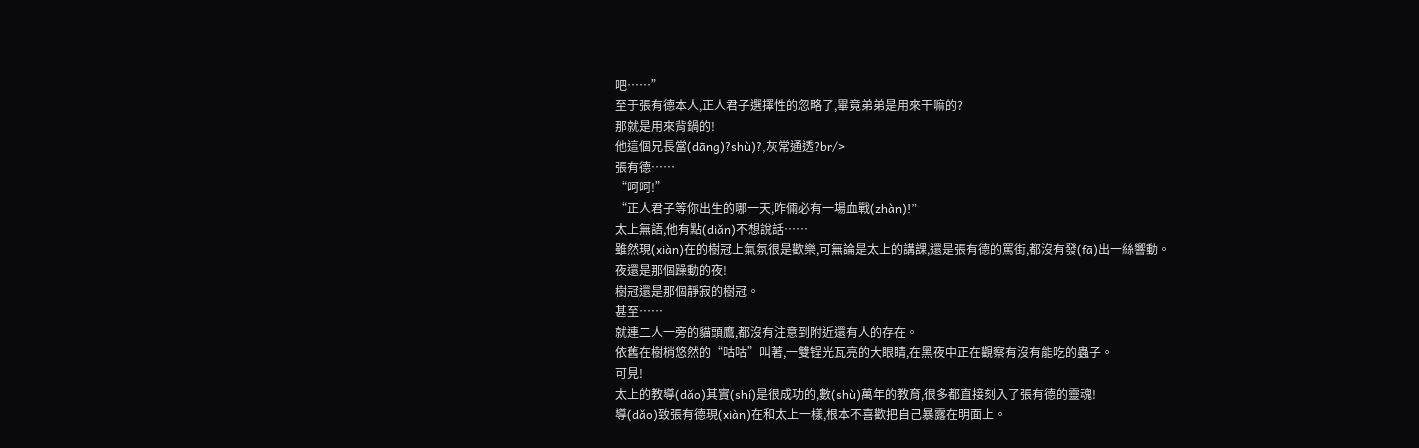吧……”
至于張有德本人,正人君子選擇性的忽略了,畢竟弟弟是用來干嘛的?
那就是用來背鍋的!
他這個兄長當(dāng)?shù)?,灰常通透?br/>
張有德……
“呵呵!”
“正人君子等你出生的哪一天,咋倆必有一場血戰(zhàn)!”
太上無語,他有點(diǎn)不想說話……
雖然現(xiàn)在的樹冠上氣氛很是歡樂,可無論是太上的講課,還是張有德的罵街,都沒有發(fā)出一絲響動。
夜還是那個躁動的夜!
樹冠還是那個靜寂的樹冠。
甚至……
就連二人一旁的貓頭鷹,都沒有注意到附近還有人的存在。
依舊在樹梢悠然的“咕咕”叫著,一雙锃光瓦亮的大眼睛,在黑夜中正在觀察有沒有能吃的蟲子。
可見!
太上的教導(dǎo)其實(shí)是很成功的,數(shù)萬年的教育,很多都直接刻入了張有德的靈魂!
導(dǎo)致張有德現(xiàn)在和太上一樣,根本不喜歡把自己暴露在明面上。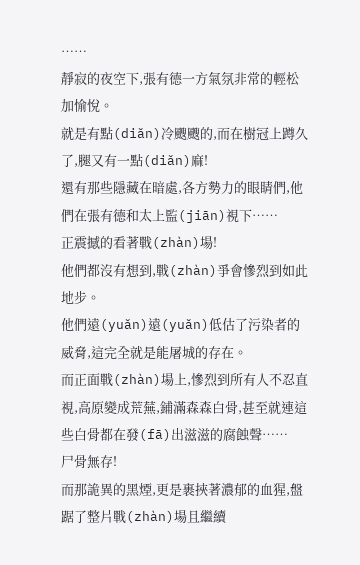……
靜寂的夜空下,張有德一方氣氛非常的輕松加愉悅。
就是有點(diǎn)冷颼颼的,而在樹冠上蹲久了,腿又有一點(diǎn)麻!
還有那些隱藏在暗處,各方勢力的眼睛們,他們在張有德和太上監(jiān)視下……
正震撼的看著戰(zhàn)場!
他們都沒有想到,戰(zhàn)爭會慘烈到如此地步。
他們遠(yuǎn)遠(yuǎn)低估了污染者的威脅,這完全就是能屠城的存在。
而正面戰(zhàn)場上,慘烈到所有人不忍直視,高原變成荒蕪,鋪滿森森白骨,甚至就連這些白骨都在發(fā)出滋滋的腐蝕聲……
尸骨無存!
而那詭異的黑煙,更是裹挾著濃郁的血猩,盤踞了整片戰(zhàn)場且繼續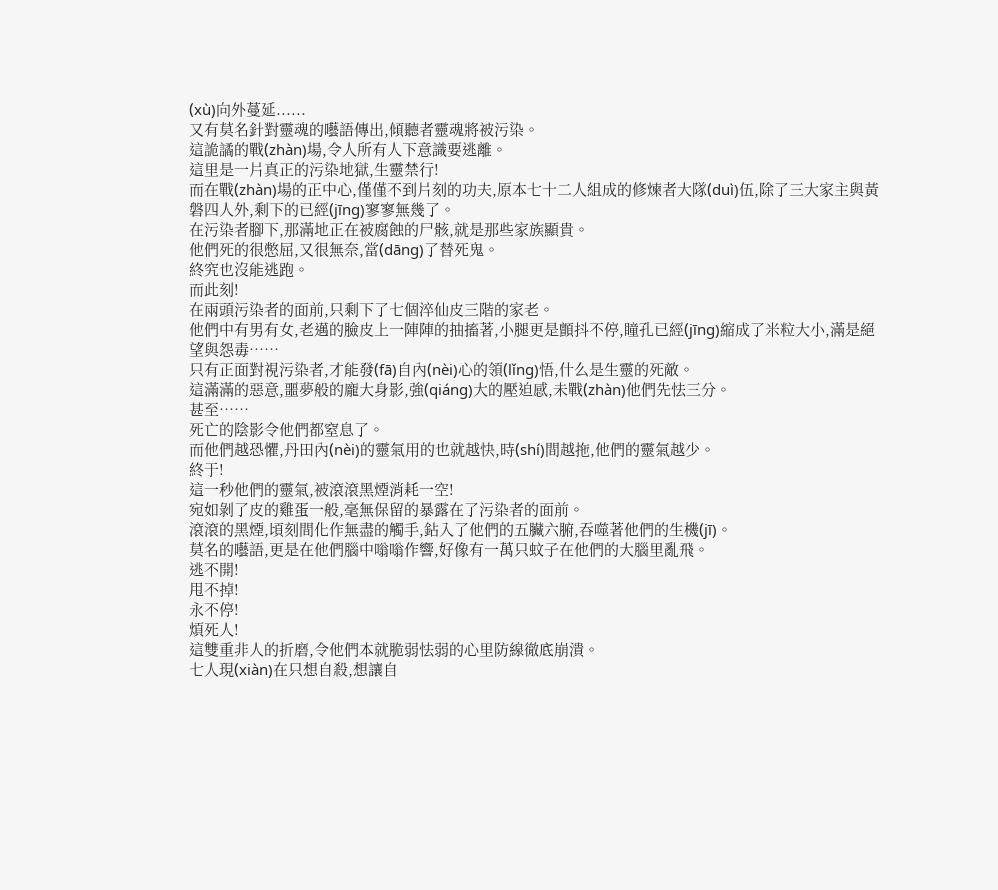(xù)向外蔓延......
又有莫名針對靈魂的囈語傳出,傾聽者靈魂將被污染。
這詭譎的戰(zhàn)場,令人所有人下意識要逃離。
這里是一片真正的污染地獄,生靈禁行!
而在戰(zhàn)場的正中心,僅僅不到片刻的功夫,原本七十二人組成的修煉者大隊(duì)伍,除了三大家主與黃磐四人外,剩下的已經(jīng)寥寥無幾了。
在污染者腳下,那滿地正在被腐蝕的尸骸,就是那些家族顯貴。
他們死的很憋屈,又很無奈,當(dāng)了替死鬼。
終究也沒能逃跑。
而此刻!
在兩頭污染者的面前,只剩下了七個淬仙皮三階的家老。
他們中有男有女,老邁的臉皮上一陣陣的抽搐著,小腿更是顫抖不停,瞳孔已經(jīng)縮成了米粒大小,滿是絕望與怨毒……
只有正面對視污染者,才能發(fā)自內(nèi)心的領(lǐng)悟,什么是生靈的死敵。
這滿滿的惡意,噩夢般的龐大身影,強(qiáng)大的壓迫感,未戰(zhàn)他們先怯三分。
甚至……
死亡的陰影令他們都窒息了。
而他們越恐懼,丹田內(nèi)的靈氣用的也就越快,時(shí)間越拖,他們的靈氣越少。
終于!
這一秒他們的靈氣,被滾滾黑煙消耗一空!
宛如剝了皮的雞蛋一般,毫無保留的暴露在了污染者的面前。
滾滾的黑煙,頃刻間化作無盡的觸手,鉆入了他們的五臟六腑,吞噬著他們的生機(jī)。
莫名的囈語,更是在他們腦中嗡嗡作響,好像有一萬只蚊子在他們的大腦里亂飛。
逃不開!
甩不掉!
永不停!
煩死人!
這雙重非人的折磨,令他們本就脆弱怯弱的心里防線徹底崩潰。
七人現(xiàn)在只想自殺,想讓自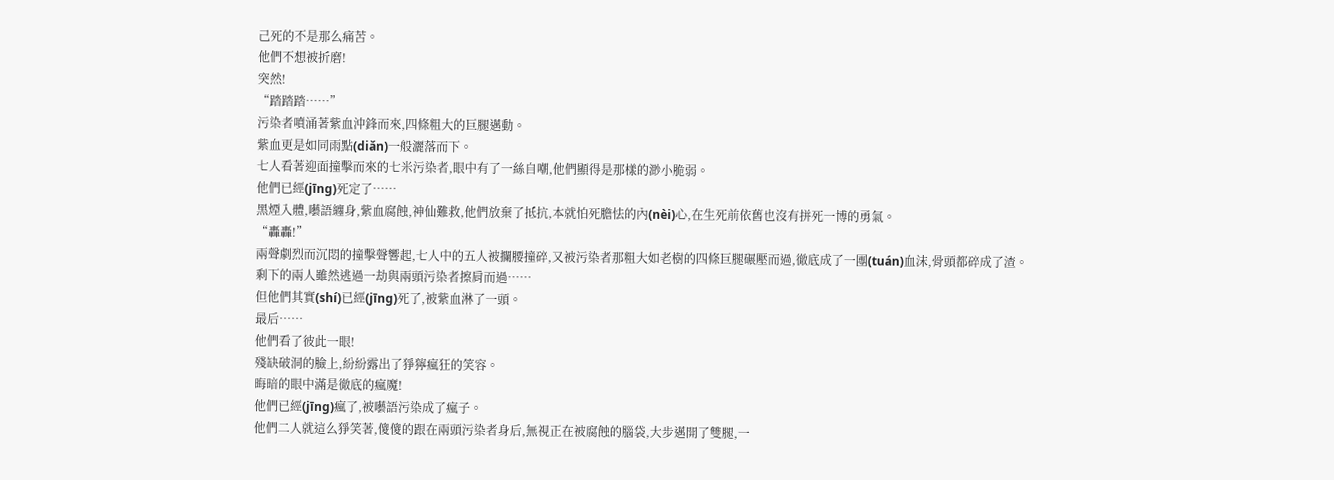己死的不是那么痛苦。
他們不想被折磨!
突然!
“踏踏踏……”
污染者噴涌著紫血沖鋒而來,四條粗大的巨腿邁動。
紫血更是如同雨點(diǎn)一般灑落而下。
七人看著迎面撞擊而來的七米污染者,眼中有了一絲自嘲,他們顯得是那樣的渺小脆弱。
他們已經(jīng)死定了……
黑煙入體,囈語纏身,紫血腐蝕,神仙難救,他們放棄了抵抗,本就怕死膽怯的內(nèi)心,在生死前依舊也沒有拼死一博的勇氣。
“轟轟!”
兩聲劇烈而沉悶的撞擊聲響起,七人中的五人被攔腰撞碎,又被污染者那粗大如老樹的四條巨腿碾壓而過,徹底成了一團(tuán)血沫,骨頭都碎成了渣。
剩下的兩人雖然逃過一劫與兩頭污染者擦肩而過……
但他們其實(shí)已經(jīng)死了,被紫血淋了一頭。
最后……
他們看了彼此一眼!
殘缺破洞的臉上,紛紛露出了猙獰瘋狂的笑容。
晦暗的眼中滿是徹底的瘋魔!
他們已經(jīng)瘋了,被囈語污染成了瘋子。
他們二人就這么猙笑著,傻傻的跟在兩頭污染者身后,無視正在被腐蝕的腦袋,大步邁開了雙腿,一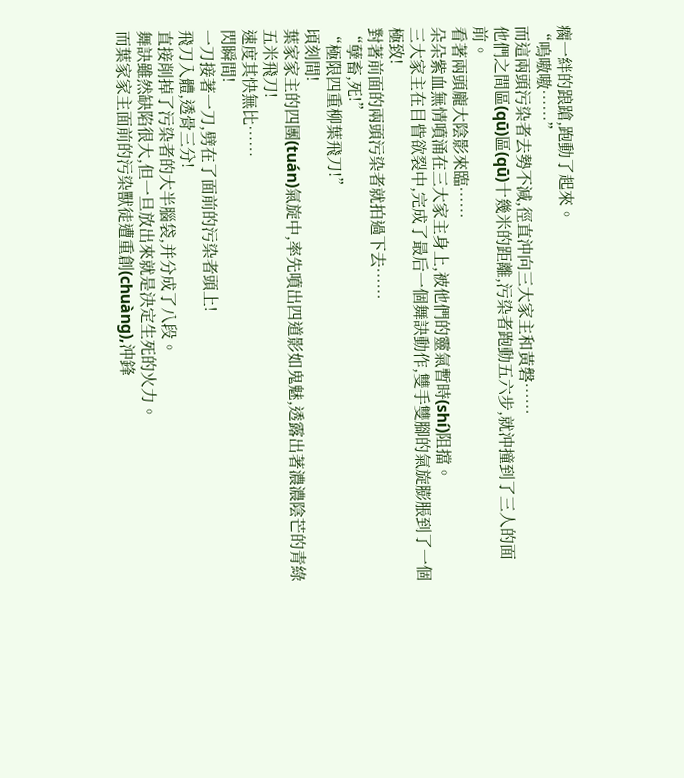瘸一絆的踉蹌,跑動了起來。
“嗚嗷嗷……”
而這兩頭污染者去勢不減,徑直沖向三大家主和黃磐……
他們之間區(qū)區(qū)十幾米的距離,污染者跑動五六步,就沖撞到了三人的面前。
看著兩頭龐大陰影來臨……
朵朵紫血無情噴涌在三大家主身上,被他們的靈氣暫時(shí)阻擋。
三大家主在目眥欲裂中,完成了最后一個舞訣動作,雙手雙腳的氣旋膨脹到了一個極致!
對著前面的兩頭污染者就拍過下去……
“孽畜,死!”
“極限四重柳葉飛刀!”
頃刻間!
葉家家主的四團(tuán)氣旋中,率先噴出四道影如鬼魅,透露出著濃濃陰芒的青綠五米飛刀!
速度其快無比……
閃瞬間!
一刀接著一刀,劈在了面前的污染者頭上!
飛刀入體,透骨三分!
直接削掉了污染者的大半腦袋,并分成了八段。
舞訣雖然缺陷很大,但一旦放出來就是決定生死的火力。
而葉家家主面前的污染獸徒遭重創(chuàng),沖鋒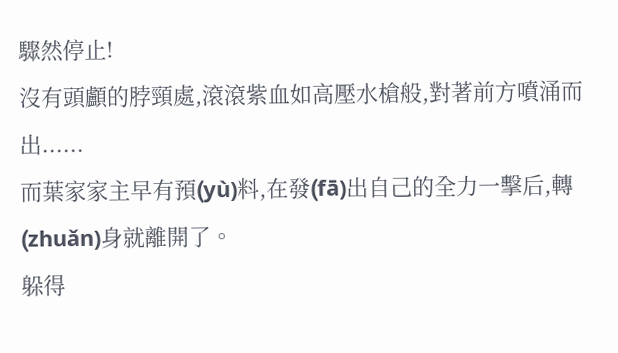驟然停止!
沒有頭顱的脖頸處,滾滾紫血如高壓水槍般,對著前方噴涌而出......
而葉家家主早有預(yù)料,在發(fā)出自己的全力一擊后,轉(zhuǎn)身就離開了。
躲得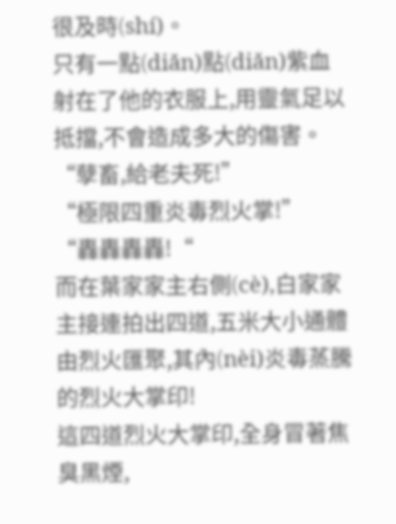很及時(shí)。
只有一點(diǎn)點(diǎn)紫血射在了他的衣服上,用靈氣足以抵擋,不會造成多大的傷害。
“孽畜,給老夫死!”
“極限四重炎毒烈火掌!”
“轟轟轟轟!“
而在葉家家主右側(cè),白家家主接連拍出四道,五米大小通體由烈火匯聚,其內(nèi)炎毒蒸騰的烈火大掌印!
這四道烈火大掌印,全身冒著焦臭黑煙,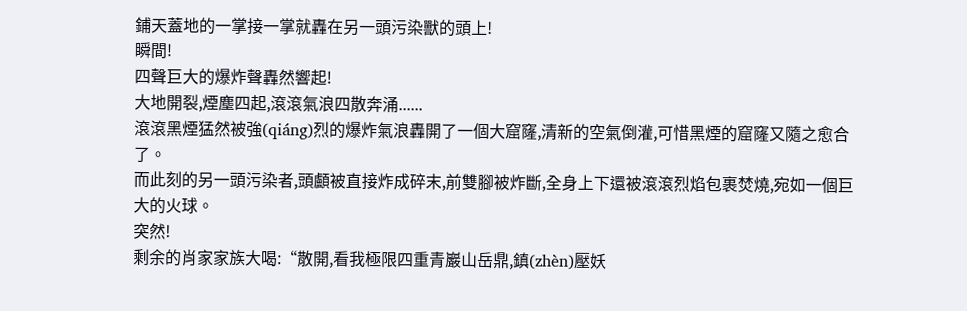鋪天蓋地的一掌接一掌就轟在另一頭污染獸的頭上!
瞬間!
四聲巨大的爆炸聲轟然響起!
大地開裂,煙塵四起,滾滾氣浪四散奔涌......
滾滾黑煙猛然被強(qiáng)烈的爆炸氣浪轟開了一個大窟窿,清新的空氣倒灌,可惜黑煙的窟窿又隨之愈合了。
而此刻的另一頭污染者,頭顱被直接炸成碎末,前雙腳被炸斷,全身上下還被滾滾烈焰包裹焚燒,宛如一個巨大的火球。
突然!
剩余的肖家家族大喝:“散開,看我極限四重青巖山岳鼎,鎮(zhèn)壓妖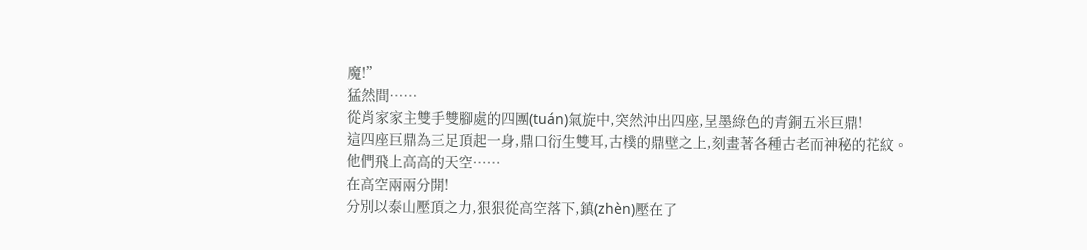魔!”
猛然間……
從肖家家主雙手雙腳處的四團(tuán)氣旋中,突然沖出四座,呈墨綠色的青銅五米巨鼎!
這四座巨鼎為三足頂起一身,鼎口衍生雙耳,古樸的鼎壁之上,刻畫著各種古老而神秘的花紋。
他們飛上高高的天空……
在高空兩兩分開!
分別以泰山壓頂之力,狠狠從高空落下,鎮(zhèn)壓在了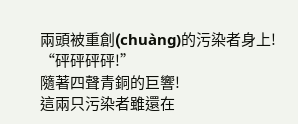兩頭被重創(chuàng)的污染者身上!
“砰砰砰砰!”
隨著四聲青銅的巨響!
這兩只污染者雖還在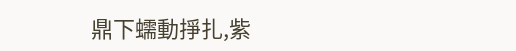鼎下蠕動掙扎,紫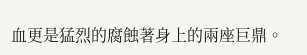血更是猛烈的腐蝕著身上的兩座巨鼎。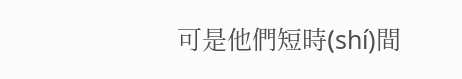可是他們短時(shí)間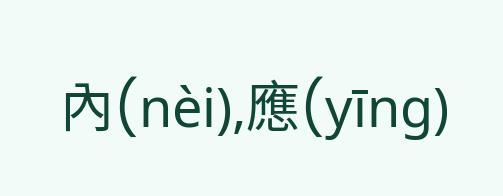內(nèi),應(yīng)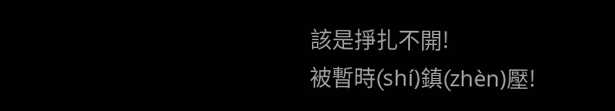該是掙扎不開!
被暫時(shí)鎮(zhèn)壓!